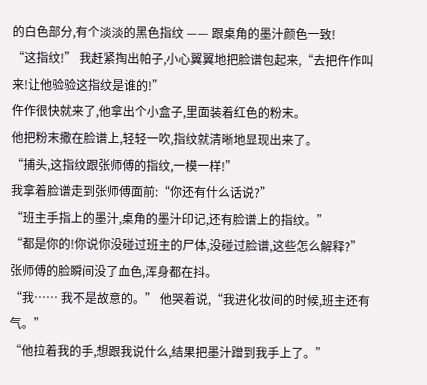的白色部分,有个淡淡的黑色指纹 —— 跟桌角的墨汁颜色一致!
“这指纹!” 我赶紧掏出帕子,小心翼翼地把脸谱包起来,“去把仵作叫来!让他验验这指纹是谁的!”
仵作很快就来了,他拿出个小盒子,里面装着红色的粉末。
他把粉末撒在脸谱上,轻轻一吹,指纹就清晰地显现出来了。
“捕头,这指纹跟张师傅的指纹,一模一样!”
我拿着脸谱走到张师傅面前:“你还有什么话说?”
“班主手指上的墨汁,桌角的墨汁印记,还有脸谱上的指纹。”
“都是你的!你说你没碰过班主的尸体,没碰过脸谱,这些怎么解释?”
张师傅的脸瞬间没了血色,浑身都在抖。
“我…… 我不是故意的。” 他哭着说,“我进化妆间的时候,班主还有气。”
“他拉着我的手,想跟我说什么,结果把墨汁蹭到我手上了。”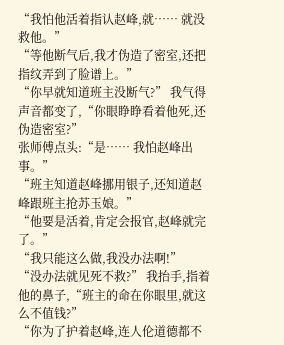“我怕他活着指认赵峰,就…… 就没救他。”
“等他断气后,我才伪造了密室,还把指纹弄到了脸谱上。”
“你早就知道班主没断气?” 我气得声音都变了,“你眼睁睁看着他死,还伪造密室?”
张师傅点头:“是…… 我怕赵峰出事。”
“班主知道赵峰挪用银子,还知道赵峰跟班主抢苏玉娘。”
“他要是活着,肯定会报官,赵峰就完了。”
“我只能这么做,我没办法啊!”
“没办法就见死不救?” 我抬手,指着他的鼻子,“班主的命在你眼里,就这么不值钱?”
“你为了护着赵峰,连人伦道德都不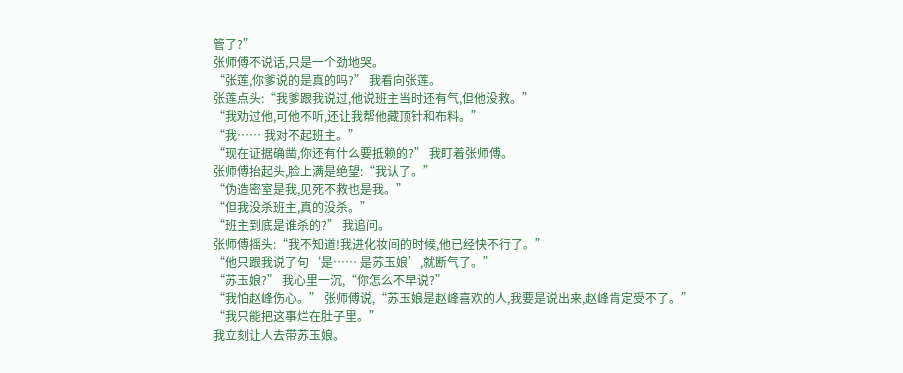管了?”
张师傅不说话,只是一个劲地哭。
“张莲,你爹说的是真的吗?” 我看向张莲。
张莲点头:“我爹跟我说过,他说班主当时还有气,但他没救。”
“我劝过他,可他不听,还让我帮他藏顶针和布料。”
“我…… 我对不起班主。”
“现在证据确凿,你还有什么要抵赖的?” 我盯着张师傅。
张师傅抬起头,脸上满是绝望:“我认了。”
“伪造密室是我,见死不救也是我。”
“但我没杀班主,真的没杀。”
“班主到底是谁杀的?” 我追问。
张师傅摇头:“我不知道!我进化妆间的时候,他已经快不行了。”
“他只跟我说了句‘是…… 是苏玉娘’,就断气了。”
“苏玉娘?” 我心里一沉,“你怎么不早说?”
“我怕赵峰伤心。” 张师傅说,“苏玉娘是赵峰喜欢的人,我要是说出来,赵峰肯定受不了。”
“我只能把这事烂在肚子里。”
我立刻让人去带苏玉娘。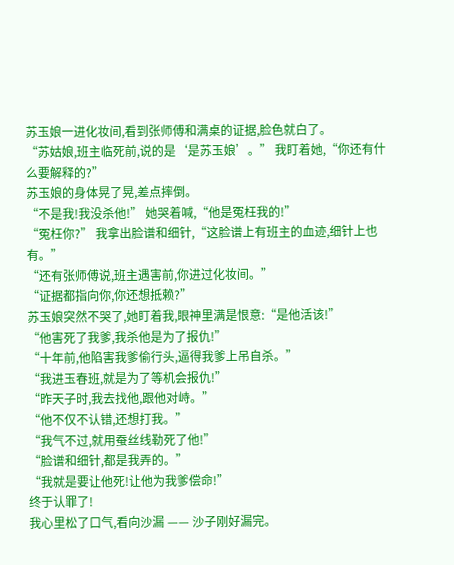苏玉娘一进化妆间,看到张师傅和满桌的证据,脸色就白了。
“苏姑娘,班主临死前,说的是‘是苏玉娘’。” 我盯着她,“你还有什么要解释的?”
苏玉娘的身体晃了晃,差点摔倒。
“不是我!我没杀他!” 她哭着喊,“他是冤枉我的!”
“冤枉你?” 我拿出脸谱和细针,“这脸谱上有班主的血迹,细针上也有。”
“还有张师傅说,班主遇害前,你进过化妆间。”
“证据都指向你,你还想抵赖?”
苏玉娘突然不哭了,她盯着我,眼神里满是恨意:“是他活该!”
“他害死了我爹,我杀他是为了报仇!”
“十年前,他陷害我爹偷行头,逼得我爹上吊自杀。”
“我进玉春班,就是为了等机会报仇!”
“昨天子时,我去找他,跟他对峙。”
“他不仅不认错,还想打我。”
“我气不过,就用蚕丝线勒死了他!”
“脸谱和细针,都是我弄的。”
“我就是要让他死!让他为我爹偿命!”
终于认罪了!
我心里松了口气,看向沙漏 —— 沙子刚好漏完。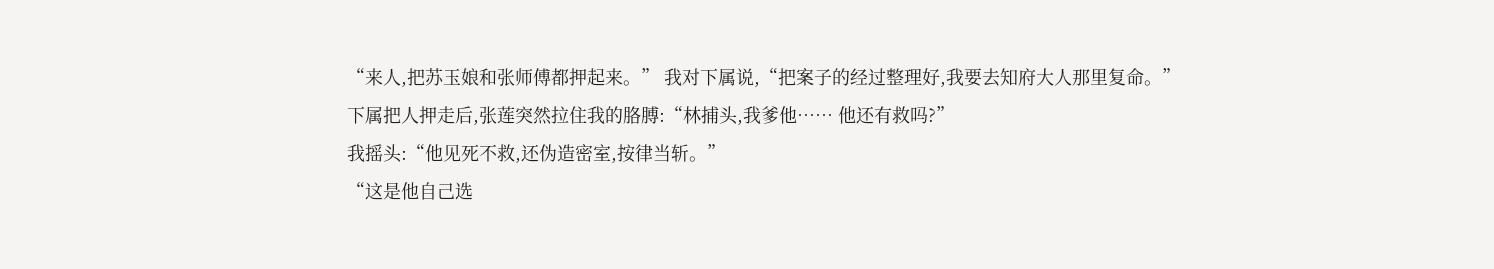“来人,把苏玉娘和张师傅都押起来。” 我对下属说,“把案子的经过整理好,我要去知府大人那里复命。”
下属把人押走后,张莲突然拉住我的胳膊:“林捕头,我爹他…… 他还有救吗?”
我摇头:“他见死不救,还伪造密室,按律当斩。”
“这是他自己选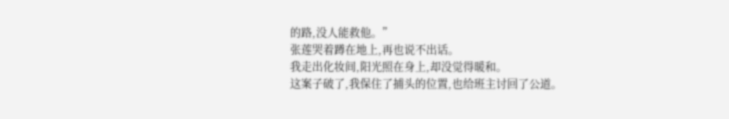的路,没人能救他。”
张莲哭着蹲在地上,再也说不出话。
我走出化妆间,阳光照在身上,却没觉得暖和。
这案子破了,我保住了捕头的位置,也给班主讨回了公道。